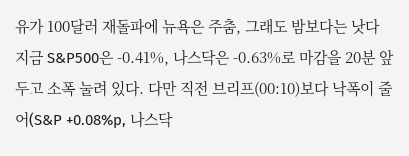유가 100달러 재돌파에 뉴욕은 주춤, 그래도 밤보다는 낫다
지금 S&P500은 -0.41%, 나스닥은 -0.63%로 마감을 20분 앞두고 소폭 눌려 있다. 다만 직전 브리프(00:10)보다 낙폭이 줄어(S&P +0.08%p, 나스닥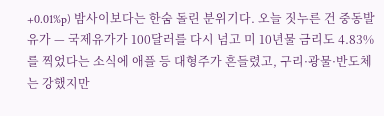+0.01%p) 밤사이보다는 한숨 돌린 분위기다. 오늘 짓누른 건 중동발 유가 — 국제유가가 100달러를 다시 넘고 미 10년물 금리도 4.83%를 찍었다는 소식에 애플 등 대형주가 흔들렸고, 구리·광물·반도체는 강했지만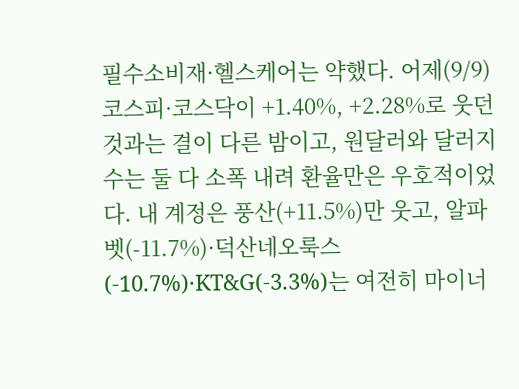필수소비재·헬스케어는 약했다. 어제(9/9) 코스피·코스닥이 +1.40%, +2.28%로 웃던 것과는 결이 다른 밤이고, 원달러와 달러지수는 둘 다 소폭 내려 환율만은 우호적이었다. 내 계정은 풍산(+11.5%)만 웃고, 알파벳(-11.7%)·덕산네오룩스(-10.7%)·KT&G(-3.3%)는 여전히 마이너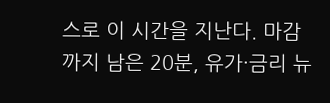스로 이 시간을 지난다. 마감까지 남은 20분, 유가·금리 뉴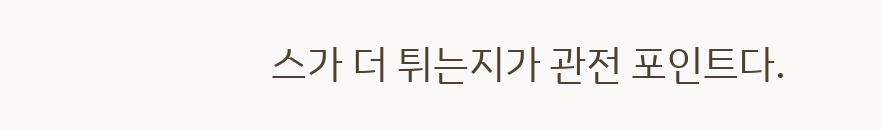스가 더 튀는지가 관전 포인트다.